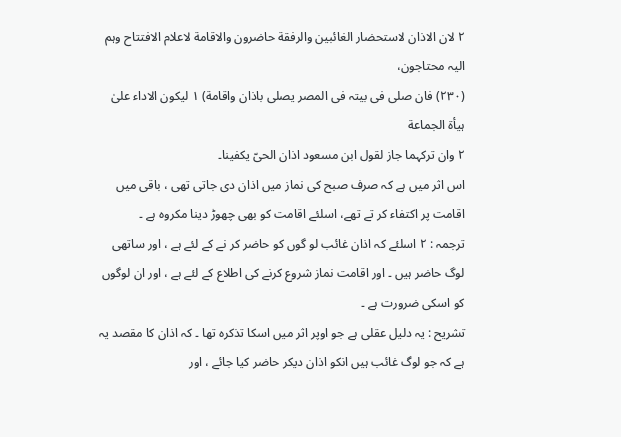٢ لان الاذان لاستحضار الغائبین والرفقة حاضرون والاقامة لاعلام الافتتاح وہم الیہ محتاجون،
(٢٣٠) فان صلی فی بیتہ فی المصر یصلی باذان واقامة) ١ لیکون الاداء علیٰ ہیأة الجماعة
٢ وان ترکہما جاز لقول ابن مسعود اذان الحیّ یکفینا۔
اس اثر میں ہے کہ صرف صبح کی نماز میں اذان دی جاتی تھی ، باقی میں اقامت پر اکتفاء کر تے تھے، اسلئے اقامت کو بھی چھوڑ دینا مکروہ ہے ۔
ترجمہ : ٢ اسلئے کہ اذان غائب لو گوں کو حاضر کر نے کے لئے ہے ، اور ساتھی لوگ حاضر ہیں ۔ اور اقامت نماز شروع کرنے کی اطلاع کے لئے ہے ، اور ان لوگوں کو اسکی ضرورت ہے ۔
تشریح : یہ دلیل عقلی ہے جو اوپر اثر میں اسکا تذکرہ تھا ۔ کہ اذان کا مقصد یہ ہے کہ جو لوگ غائب ہیں انکو اذان دیکر حاضر کیا جائے ، اور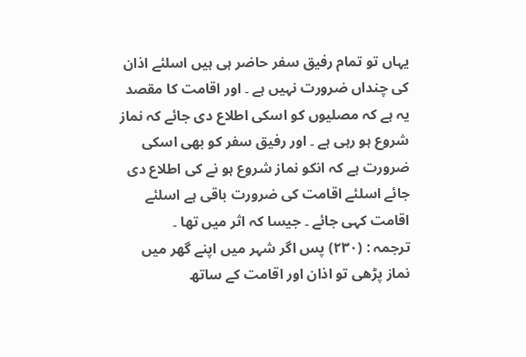یہاں تو تمام رفیق سفر حاضر ہی ہیں اسلئے اذان کی چنداں ضرورت نہیں ہے ۔ اور اقامت کا مقصد یہ ہے کہ مصلیوں کو اسکی اطلاع دی جائے کہ نماز شروع ہو رہی ہے ۔ اور رفیق سفر کو بھی اسکی ضرورت ہے کہ انکو نماز شروع ہو نے کی اطلاع دی جائے اسلئے اقامت کی ضرورت باقی ہے اسلئے اقامت کہی جائے ۔ جیسا کہ اثر میں تھا ۔
ترجمہ : (٢٣٠) پس اگر شہر میں اپنے گھر میں نماز پڑھی تو اذان اور اقامت کے ساتھ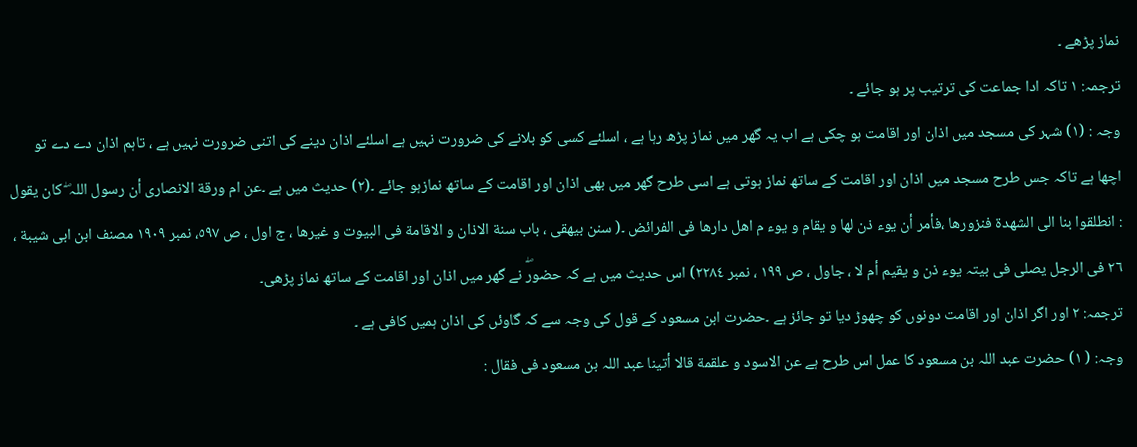نماز پڑھے ۔
ترجمہ: ١ تاکہ ادا جماعت کی ترتیب پر ہو جائے ۔
وجہ : (١) شہر کی مسجد میں اذان اور اقامت ہو چکی ہے اب یہ گھر میں نماز پڑھ رہا ہے ، اسلئے کسی کو بلانے کی ضرورت نہیں ہے اسلئے اذان دینے کی اتنی ضرورت نہیں ہے ، تاہم اذان دے دے تو اچھا ہے تاکہ جس طرح مسجد میں اذان اور اقامت کے ساتھ نماز ہوتی ہے اسی طرح گھر میں بھی اذان اور اقامت کے ساتھ نمازہو جائے ۔(٢) حدیث میں ہے ۔عن ام ورقة الانصاری أن رسول اللہ ۖ کان یقول : انطلقوا بنا الی الشھدة فنزورھا ،فأمر أن یوء ذن لھا و یقام و یوء م اھل دارھا فی الفرائض ۔( سنن بیھقی ، باب سنة الاذان و الاقامة فی البیوت و غیرھا ، ج اول ، ص ٥٩٧، نمبر ١٩٠٩ مصنف ابن ابی شیبة ، ٢٦ فی الرجل یصلی فی بیتہ یوء ذن و یقیم أم لا ، جاول ، ص ١٩٩ ، نمبر ٢٢٨٤) اس حدیث میں ہے کہ حضورۖ نے گھر میں اذان اور اقامت کے ساتھ نماز پڑھی۔
ترجمہ: ٢ اور اگر اذان اور اقامت دونوں کو چھوڑ دیا تو جائز ہے ۔حضرت ابن مسعود کے قول کی وجہ سے کہ گاوئں کی اذان ہمیں کافی ہے ۔
وجہ: ( ١) حضرت عبد اللہ بن مسعود کا عمل اس طرح ہے عن الاسود و علقمة قالا أتینا عبد اللہ بن مسعود فی فقال :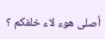أصلی ھوء لاء خلفکم ؟